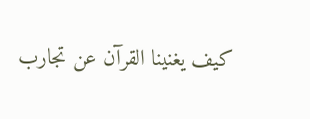كيف يغنينا القرآن عن تجارب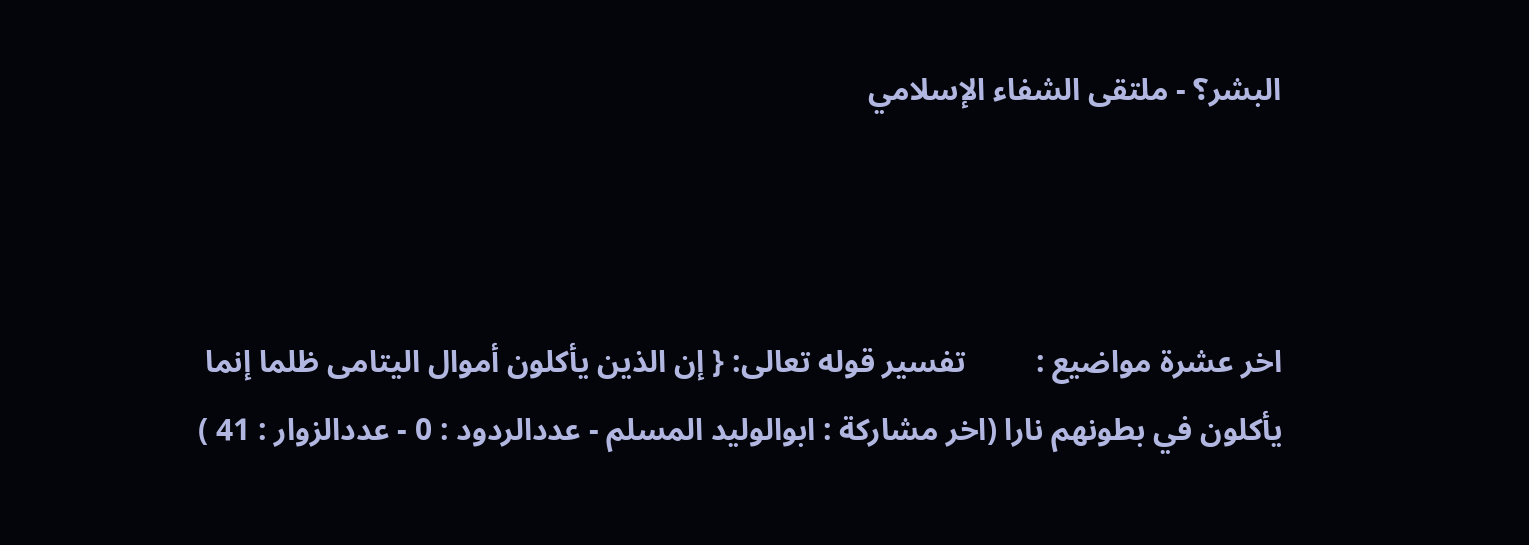البشر؟ - ملتقى الشفاء الإسلامي



اخر عشرة مواضيع :         تفسير قوله تعالى: { إن الذين يأكلون أموال اليتامى ظلما إنما يأكلون في بطونهم نارا (اخر مشاركة : ابوالوليد المسلم - عددالردود : 0 - عددالزوار : 41 )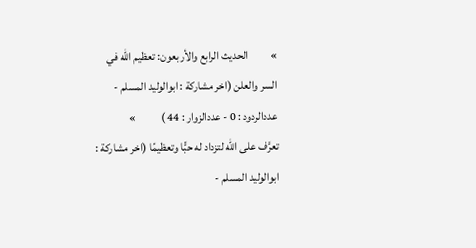»          الحديث الرابع والأربعون: تعظيم الله في السر والعلن (اخر مشاركة : ابوالوليد المسلم - عددالردود : 0 - عددالزوار : 44 )           »          تعرَّف على الله لتزداد له حبًّا وتعظيمًا (اخر مشاركة : ابوالوليد المسلم -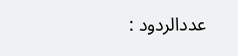عددالردود :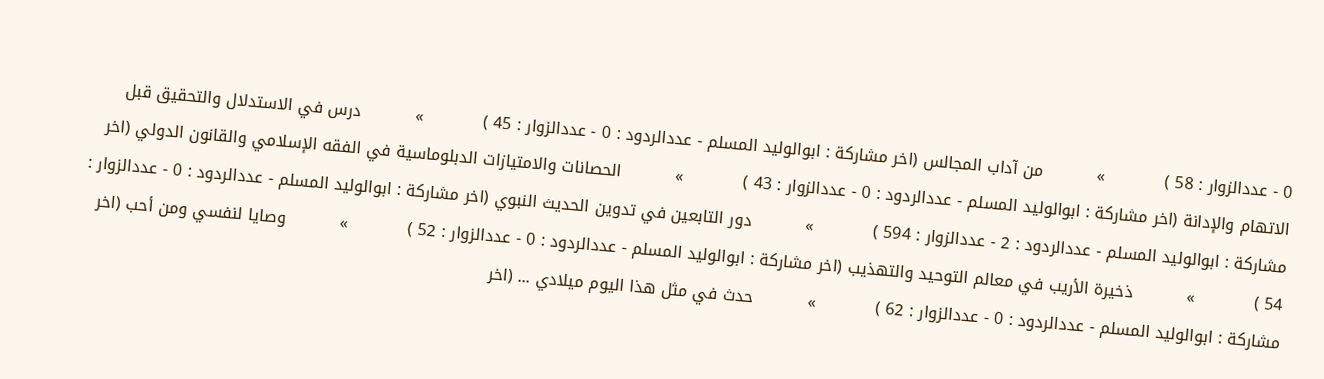0 - عددالزوار : 58 )           »          من آداب المجالس (اخر مشاركة : ابوالوليد المسلم - عددالردود : 0 - عددالزوار : 45 )           »          درس في الاستدلال والتحقيق قبل الاتهام والإدانة (اخر مشاركة : ابوالوليد المسلم - عددالردود : 0 - عددالزوار : 43 )           »          الحصانات والامتيازات الدبلوماسية في الفقه الإسلامي والقانون الدولي (اخر مشاركة : ابوالوليد المسلم - عددالردود : 2 - عددالزوار : 594 )           »          دور التابعين في تدوين الحديث النبوي (اخر مشاركة : ابوالوليد المسلم - عددالردود : 0 - عددالزوار : 54 )           »          ذخيرة الأريب في معالم التوحيد والتهذيب (اخر مشاركة : ابوالوليد المسلم - عددالردود : 0 - عددالزوار : 52 )           »          وصايا لنفسي ومن أحب (اخر مشاركة : ابوالوليد المسلم - عددالردود : 0 - عددالزوار : 62 )           »          حدث في مثل هذا اليوم ميلادي ... (اخر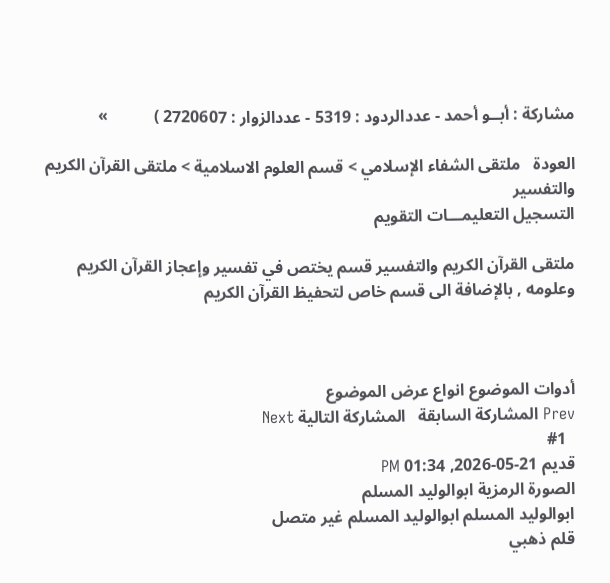مشاركة : أبــو أحمد - عددالردود : 5319 - عددالزوار : 2720607 )           »

العودة   ملتقى الشفاء الإسلامي > قسم العلوم الاسلامية > ملتقى القرآن الكريم والتفسير
التسجيل التعليمـــات التقويم

ملتقى القرآن الكريم والتفسير قسم يختص في تفسير وإعجاز القرآن الكريم وعلومه , بالإضافة الى قسم خاص لتحفيظ القرآن الكريم



أدوات الموضوع انواع عرض الموضوع
Prev المشاركة السابقة   المشاركة التالية Next
  #1
قديم 21-05-2026, 01:34 PM
الصورة الرمزية ابوالوليد المسلم
ابوالوليد المسلم ابوالوليد المسلم غير متصل
قلم ذهبي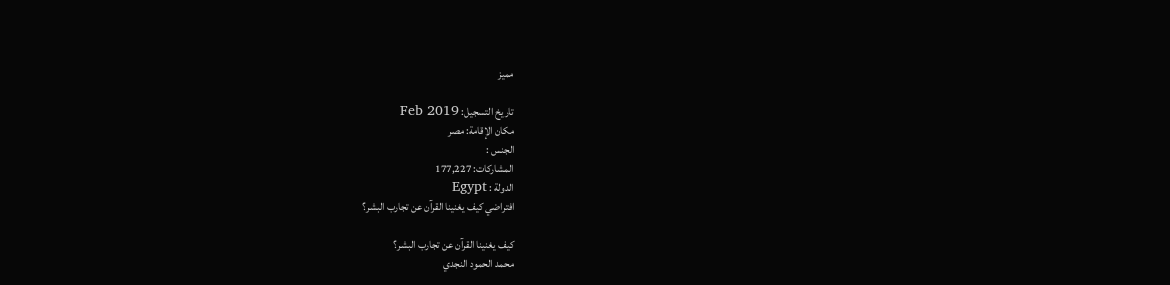مميز

تاريخ التسجيل: Feb 2019
مكان الإقامة: مصر
الجنس :
المشاركات: 177,227
الدولة : Egypt
افتراضي كيف يغنينا القرآن عن تجارب البشر؟

كيف يغنينا القرآن عن تجارب البشر؟
محمد الحمود النجدي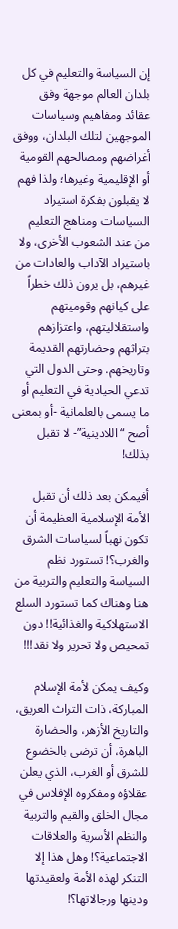إن السياسة والتعليم في كل بلدان العالم موجهة وفق عقائد ومفاهيم وسياسات الموجهين لتلك البلدان، ووفق أغراضهم ومصالحهم القومية أو الإقليمية وغيرها؛ ولذا فهم لا يقبلون بفكرة استيراد السياسات ومناهج التعليم من عند الشعوب الأخرى، ولا باستيراد الآداب والعادات من غيرهم، بل يرون ذلك خطراً على كيانهم وقوميتهم واستقلاليتهم، واعتزازهم بتراثهم وحضارتهم القديمة وتاريخهم. وحتى الدول التي تدعي الحيادية في التعليم أو ما يسمى بالعلمانية -أو بمعنى أصح “اللادينية”- لا تقبل بذلك!

أفيمكن بعد ذلك أن تقبل الأمة الإسلامية العظيمة أن تكون نهباً لسياسات الشرق والغرب؟! تستورد نظم السياسة والتعليم والتربية من هنا وهناك كما تستورد السلع الاستهلاكية والغذائية!! دون تمحيص ولا تحرير ولا نقد!!!

وكيف يمكن لأمة الإسلام المباركة، ذات التراث العريق، والتاريخ الأزهر، والحضارة الباهرة، أن ترضى بالخضوع للشرق أو الغرب، الذي يعلن عقلاؤه ومفكروه الإفلاس في مجال الخلق والقيم والتربية والنظم الأسرية والعلاقات الاجتماعية؟! وهل هذا إلا التنكر لهذه الأمة ولعقيدتها ودينها ورجالاتها؟!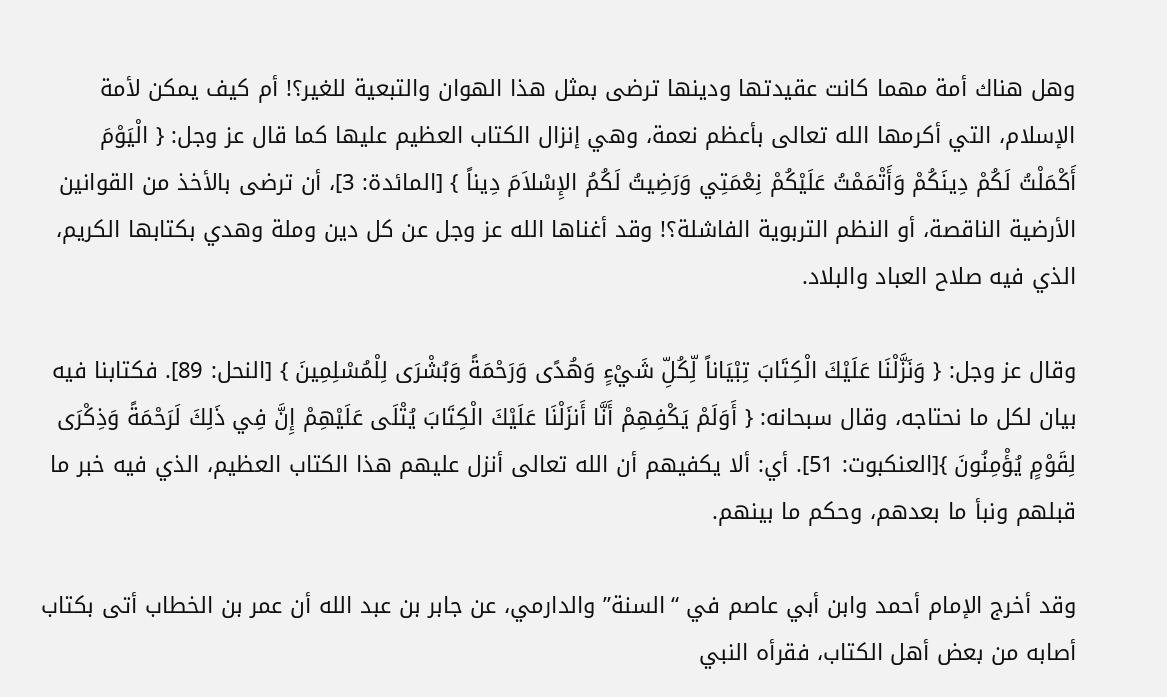وهل هناك أمة مهما كانت عقيدتها ودينها ترضى بمثل هذا الهوان والتبعية للغير؟! أم كيف يمكن لأمة الإسلام، التي أكرمها الله تعالى بأعظم نعمة، وهي إنزال الكتاب العظيم عليها كما قال عز وجل: { الْيَوْمَ أَكْمَلْتُ لَكُمْ دِينَكُمْ وَأَتْمَمْتُ عَلَيْكُمْ نِعْمَتِي وَرَضِيتُ لَكُمُ الإِسْلاَمَ دِيناً } [المائدة: 3]، أن ترضى بالأخذ من القوانين الأرضية الناقصة، أو النظم التربوية الفاشلة؟! وقد أغناها الله عز وجل عن كل دين وملة وهدي بكتابها الكريم، الذي فيه صلاح العباد والبلاد.

وقال عز وجل: { وَنَزَّلْنَا عَلَيْكَ الْكِتَابَ تِبْيَاناً لِّكُلِّ شَيْءٍ وَهُدًى وَرَحْمَةً وَبُشْرَى لِلْمُسْلِمِينَ } [النحل: 89]. فكتابنا فيه بيان لكل ما نحتاجه، وقال سبحانه: { أَوَلَمْ يَكْفِهِمْ أَنَّا أَنزَلْنَا عَلَيْكَ الْكِتَابَ يُتْلَى عَلَيْهِمْ إِنَّ فِي ذَلِكَ لَرَحْمَةً وَذِكْرَى لِقَوْمٍ يُؤْمِنُونَ }[العنكبوت: 51]. أي: ألا يكفيهم أن الله تعالى أنزل عليهم هذا الكتاب العظيم، الذي فيه خبر ما قبلهم ونبأ ما بعدهم، وحكم ما بينهم.

وقد أخرج الإمام أحمد وابن أبي عاصم في “السنة” والدارمي، عن جابر بن عبد الله أن عمر بن الخطاب أتى بكتاب أصابه من بعض أهل الكتاب، فقرأه النبي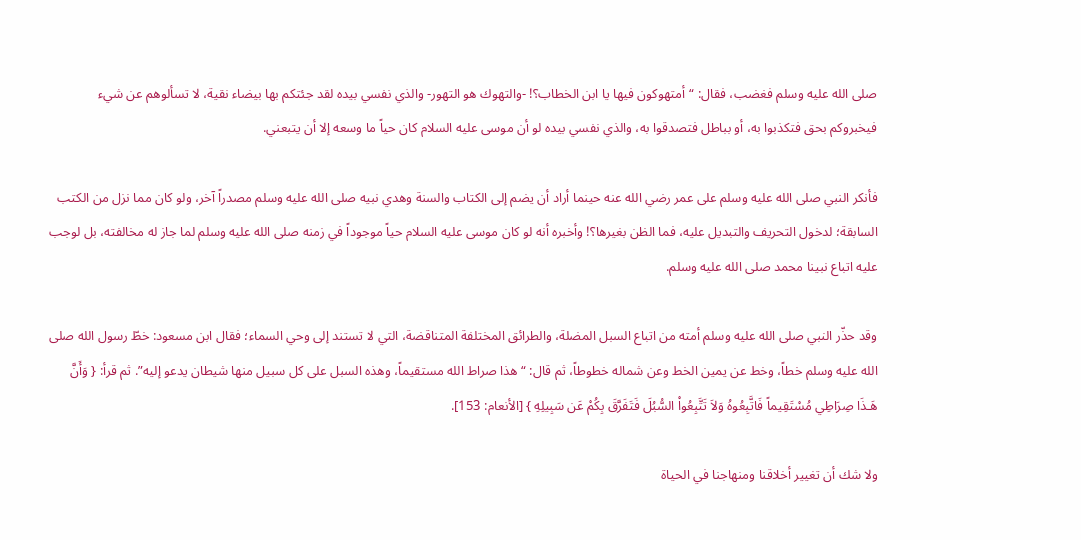صلى الله عليه وسلم فغضب، فقال: “أمتهوكون فيها يا ابن الخطاب؟! -والتهوك هو التهور- والذي نفسي بيده لقد جئتكم بها بيضاء نقية، لا تسألوهم عن شيء فيخبروكم بحق فتكذبوا به، أو بباطل فتصدقوا به، والذي نفسي بيده لو أن موسى عليه السلام كان حياً ما وسعه إلا أن يتبعني.

فأنكر النبي صلى الله عليه وسلم على عمر رضي الله عنه حينما أراد أن يضم إلى الكتاب والسنة وهدي نبيه صلى الله عليه وسلم مصدراً آخر، ولو كان مما نزل من الكتب السابقة؛ لدخول التحريف والتبديل عليه، فما الظن بغيرها؟! وأخبره أنه لو كان موسى عليه السلام حياً موجوداً في زمنه صلى الله عليه وسلم لما جاز له مخالفته، بل لوجب عليه اتباع نبينا محمد صلى الله عليه وسلم.

وقد حذّر النبي صلى الله عليه وسلم أمته من اتباع السبل المضلة، والطرائق المختلفة المتناقضة، التي لا تستند إلى وحي السماء؛ فقال ابن مسعود: خطّ رسول الله صلى الله عليه وسلم خطاً، وخط عن يمين الخط وعن شماله خطوطاً، ثم قال: “هذا صراط الله مستقيماً، وهذه السبل على كل سبيل منها شيطان يدعو إليه”. ثم قرأ: { وَأَنَّ هَـذَا صِرَاطِي مُسْتَقِيماً فَاتَّبِعُوهُ وَلاَ تَتَّبِعُواْ السُّبُلَ فَتَفَرَّقَ بِكُمْ عَن سَبِيلِهِ } [الأنعام: 153].

ولا شك أن تغيير أخلاقنا ومنهاجنا في الحياة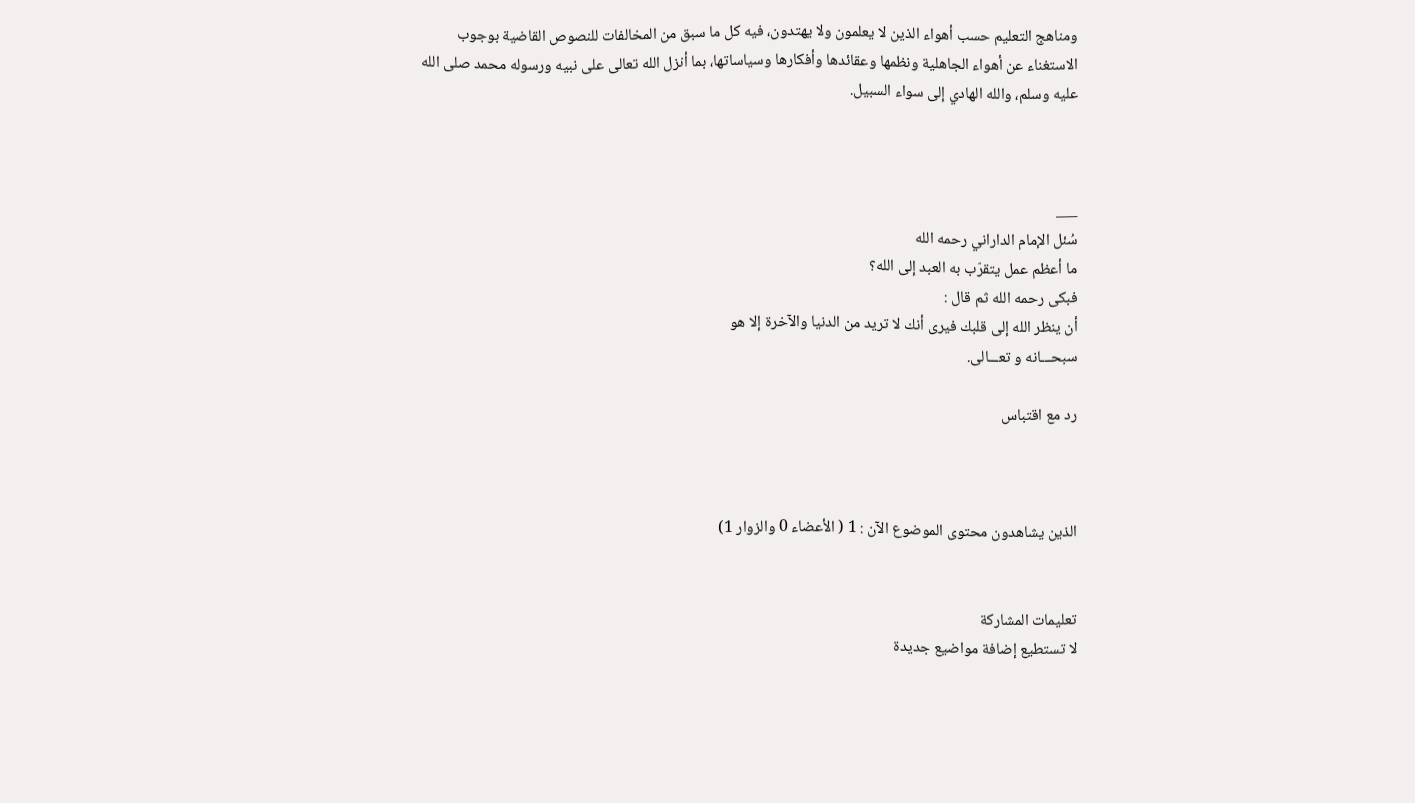ومناهج التعليم حسب أهواء الذين لا يعلمون ولا يهتدون، فيه كل ما سبق من المخالفات للنصوص القاضية بوجوب الاستغناء عن أهواء الجاهلية ونظمها وعقائدها وأفكارها وسياساتها، بما أنزل الله تعالى على نبيه ورسوله محمد صلى الله عليه وسلم، والله الهادي إلى سواء السبيل.



___
سُئل الإمام الداراني رحمه الله
ما أعظم عمل يتقرّب به العبد إلى الله؟
فبكى رحمه الله ثم قال :
أن ينظر الله إلى قلبك فيرى أنك لا تريد من الدنيا والآخرة إلا هو
سبحـــانه و تعـــالى.

رد مع اقتباس



الذين يشاهدون محتوى الموضوع الآن : 1 ( الأعضاء 0 والزوار 1)


تعليمات المشاركة
لا تستطيع إضافة مواضيع جديدة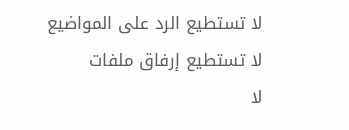لا تستطيع الرد على المواضيع
لا تستطيع إرفاق ملفات
لا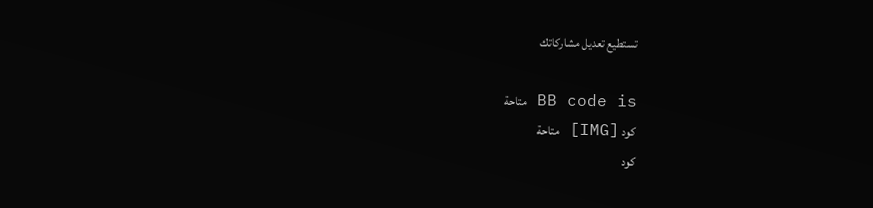تستطيع تعديل مشاركاتك

BB code is متاحة
كود [IMG] متاحة
كود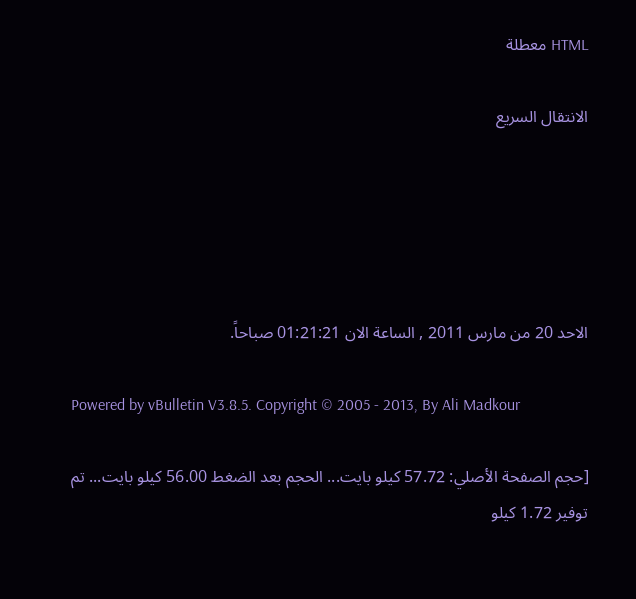HTML معطلة

الانتقال السريع





الاحد 20 من مارس 2011 , الساعة الان 01:21:21 صباحاً.

Powered by vBulletin V3.8.5. Copyright © 2005 - 2013, By Ali Madkour

[حجم الصفحة الأصلي: 57.72 كيلو بايت... الحجم بعد الضغط 56.00 كيلو بايت... تم توفير 1.72 كيلو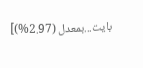بايت...بمعدل (2.97%)]